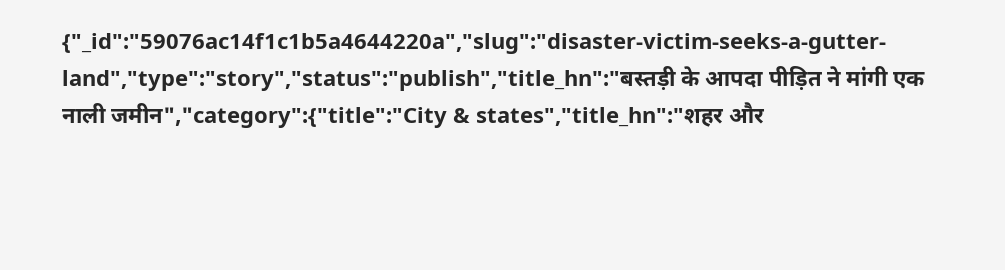{"_id":"59076ac14f1c1b5a4644220a","slug":"disaster-victim-seeks-a-gutter-land","type":"story","status":"publish","title_hn":"बस्तड़ी के आपदा पीड़ित ने मांगी एक नाली जमीन","category":{"title":"City & states","title_hn":"शहर और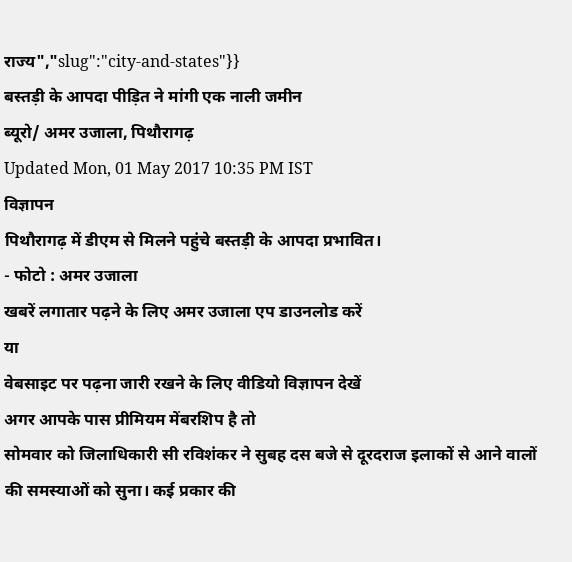राज्य","slug":"city-and-states"}}
बस्तड़ी के आपदा पीड़ित ने मांगी एक नाली जमीन
ब्यूरो/ अमर उजाला, पिथौरागढ़
Updated Mon, 01 May 2017 10:35 PM IST
विज्ञापन
पिथौरागढ़ में डीएम से मिलने पहुंचे बस्तड़ी के आपदा प्रभावित।
- फोटो : अमर उजाला
खबरें लगातार पढ़ने के लिए अमर उजाला एप डाउनलोड करें
या
वेबसाइट पर पढ़ना जारी रखने के लिए वीडियो विज्ञापन देखें
अगर आपके पास प्रीमियम मेंबरशिप है तो
सोमवार को जिलाधिकारी सी रविशंकर ने सुबह दस बजे से दूरदराज इलाकों से आने वालों की समस्याओं को सुना। कई प्रकार की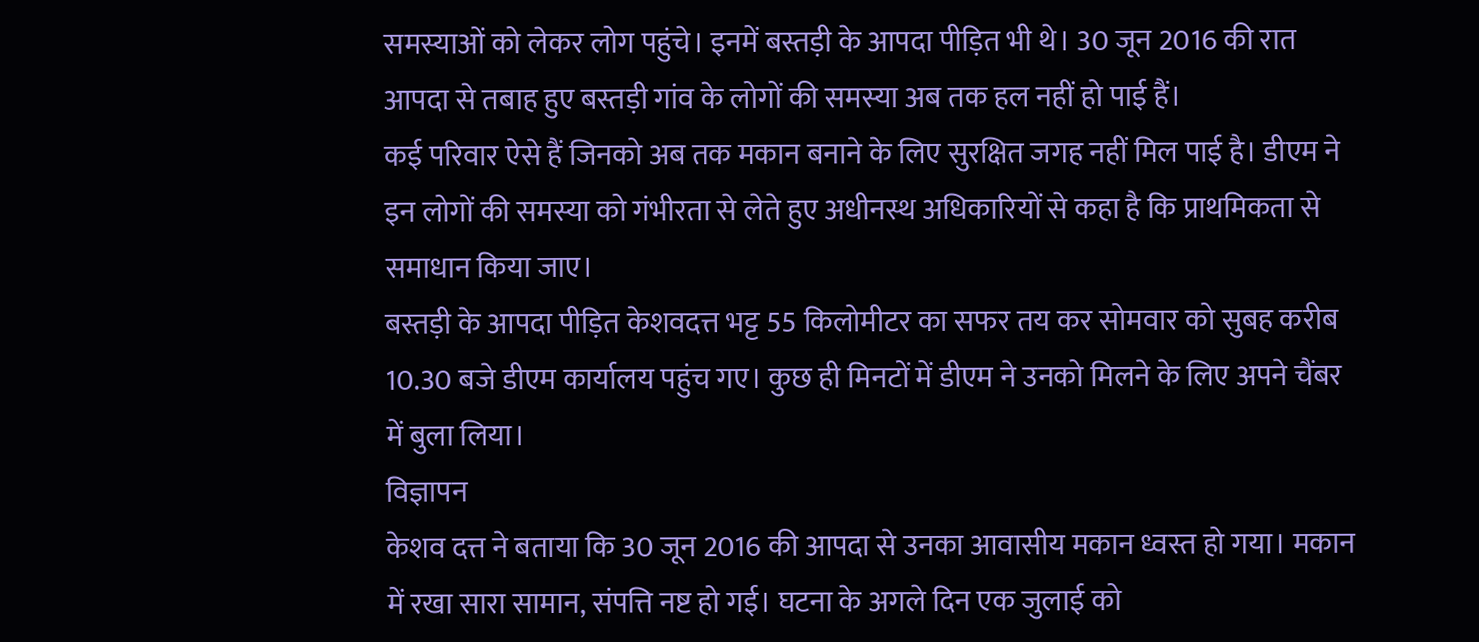समस्याओं को लेकर लोग पहुंचे। इनमें बस्तड़ी के आपदा पीड़ित भी थे। 30 जून 2016 की रात आपदा से तबाह हुए बस्तड़ी गांव के लोगों की समस्या अब तक हल नहीं हो पाई हैं।
कई परिवार ऐसे हैं जिनको अब तक मकान बनाने के लिए सुरक्षित जगह नहीं मिल पाई है। डीएम ने इन लोगों की समस्या को गंभीरता से लेते हुए अधीनस्थ अधिकारियों से कहा है कि प्राथमिकता से समाधान किया जाए।
बस्तड़ी के आपदा पीड़ित केशवदत्त भट्ट 55 किलोमीटर का सफर तय कर सोमवार को सुबह करीब 10.30 बजे डीएम कार्यालय पहुंच गए। कुछ ही मिनटों में डीएम ने उनको मिलने के लिए अपने चैंबर में बुला लिया।
विज्ञापन
केशव दत्त ने बताया कि 30 जून 2016 की आपदा से उनका आवासीय मकान ध्वस्त हो गया। मकान में रखा सारा सामान, संपत्ति नष्ट हो गई। घटना के अगले दिन एक जुलाई को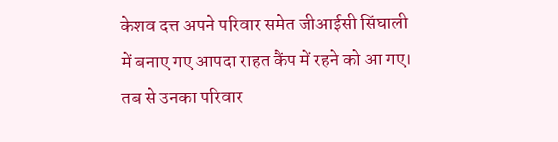केशव दत्त अपने परिवार समेत जीआईसी सिंघाली में बनाए गए आपदा राहत कैंप में रहने को आ गए।
तब से उनका परिवार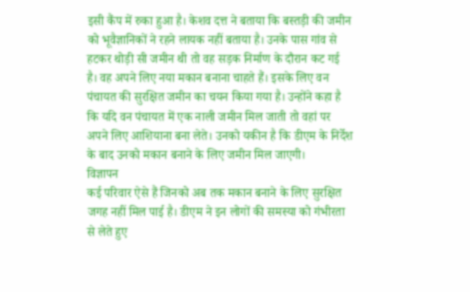इसी कैंप में रुका हुआ है। केशव दत्त ने बताया कि बस्तड़ी की जमीन को भूवैज्ञानिकों ने रहने लायक नहीं बताया है। उनके पास गांव से हटकर थोड़ी सी जमीन थी तो वह सड़क निर्माण के दौरान कट गई है। वह अपने लिए नया मकान बनाना चाहते हैं। इसके लिए वन पंचायत की सुरक्षित जमीन का चयन किया गया है। उन्होंने कहा है कि यदि वन पंचायत में एक नाली जमीन मिल जाती तो वहां पर अपने लिए आशियाना बना लेते। उनको यकीन है कि डीएम के निर्देश के बाद उनको मकान बनाने के लिए जमीन मिल जाएगी।
विज्ञापन
कई परिवार ऐसे हैं जिनको अब तक मकान बनाने के लिए सुरक्षित जगह नहीं मिल पाई है। डीएम ने इन लोगों की समस्या को गंभीरता से लेते हुए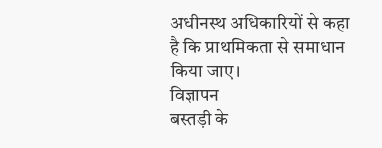अधीनस्थ अधिकारियों से कहा है कि प्राथमिकता से समाधान किया जाए।
विज्ञापन
बस्तड़ी के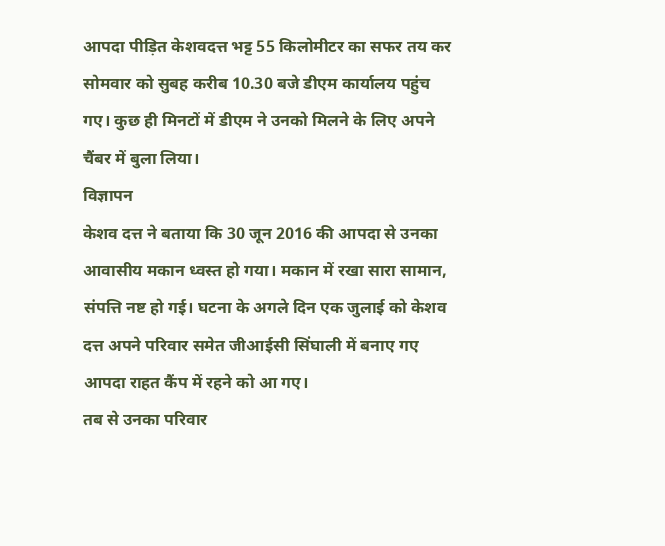आपदा पीड़ित केशवदत्त भट्ट 55 किलोमीटर का सफर तय कर सोमवार को सुबह करीब 10.30 बजे डीएम कार्यालय पहुंच गए। कुछ ही मिनटों में डीएम ने उनको मिलने के लिए अपने चैंबर में बुला लिया।
विज्ञापन
केशव दत्त ने बताया कि 30 जून 2016 की आपदा से उनका आवासीय मकान ध्वस्त हो गया। मकान में रखा सारा सामान, संपत्ति नष्ट हो गई। घटना के अगले दिन एक जुलाई को केशव दत्त अपने परिवार समेत जीआईसी सिंघाली में बनाए गए आपदा राहत कैंप में रहने को आ गए।
तब से उनका परिवार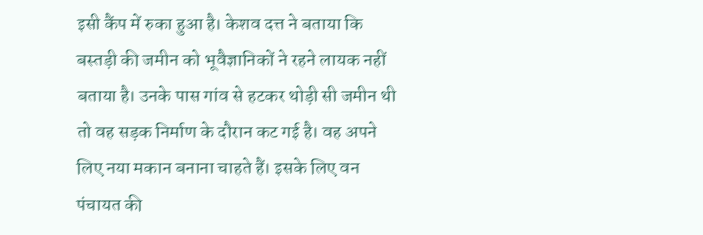इसी कैंप में रुका हुआ है। केशव दत्त ने बताया कि बस्तड़ी की जमीन को भूवैज्ञानिकों ने रहने लायक नहीं बताया है। उनके पास गांव से हटकर थोड़ी सी जमीन थी तो वह सड़क निर्माण के दौरान कट गई है। वह अपने लिए नया मकान बनाना चाहते हैं। इसके लिए वन पंचायत की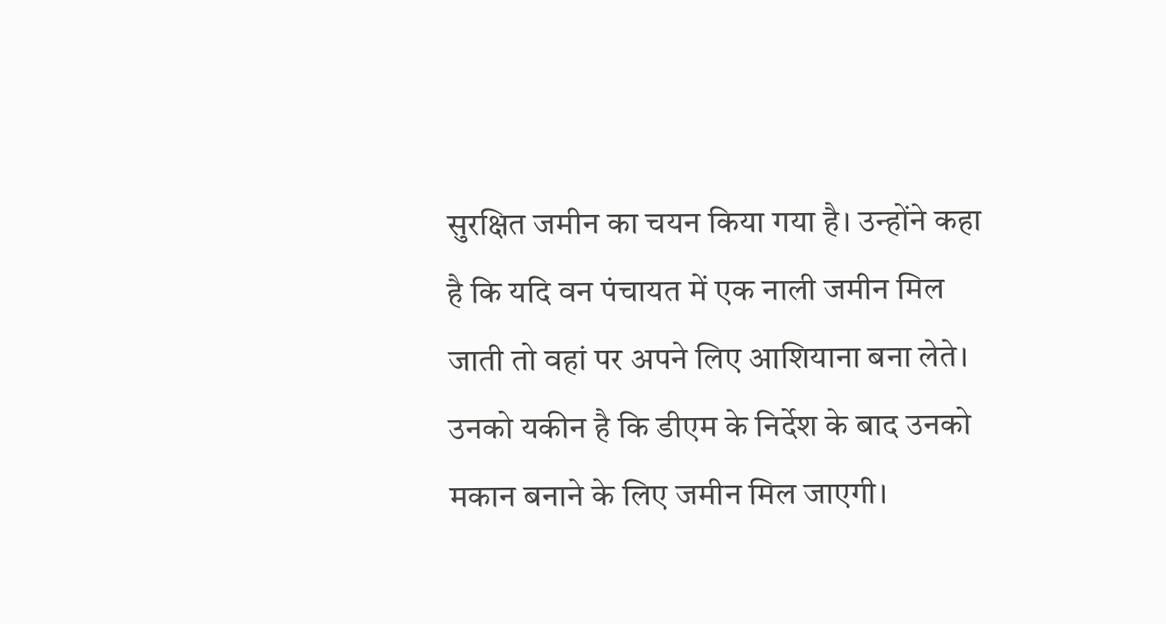सुरक्षित जमीन का चयन किया गया है। उन्होंने कहा है कि यदि वन पंचायत में एक नाली जमीन मिल जाती तो वहां पर अपने लिए आशियाना बना लेते। उनको यकीन है कि डीएम के निर्देश के बाद उनको मकान बनाने के लिए जमीन मिल जाएगी।